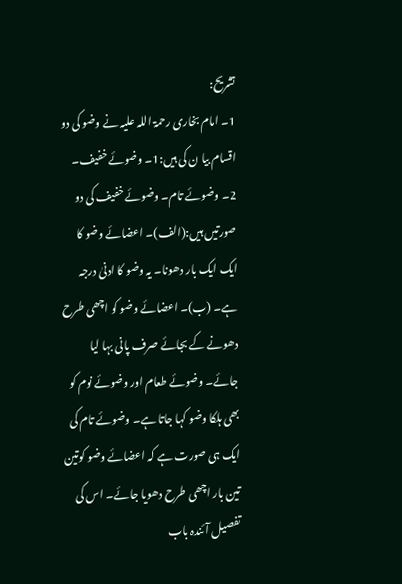تشریح:
1۔ امام بخاری رحمۃ اللہ علیہ نے وضو کی دو اقسام بیا ن کی ہیں:1۔ وضوئے خفیف۔ 2۔ وضوئے تام۔ وضوئے خفیف کی دو صورتیں ہیں:(الف)۔ اعضائے وضو کا ایک ایک بار دھونا۔ یہ وضو کا ادنیٰ درجہ ہے۔ (ب)۔ اعضائے وضو کو اچھی طرح دھونے کے بجائے صرف پانی بہا لیا جائے۔ وضوئے طعام اور وضوئے نوم کو بھی ہلکا وضو کہا جاتا ہے۔ وضوئے تام کی ایک ہی صورت ہے کہ اعضائے وضو کوتین تین بار اچھی طرح دھویا جائے۔ اس کی تفصیل آئندہ باب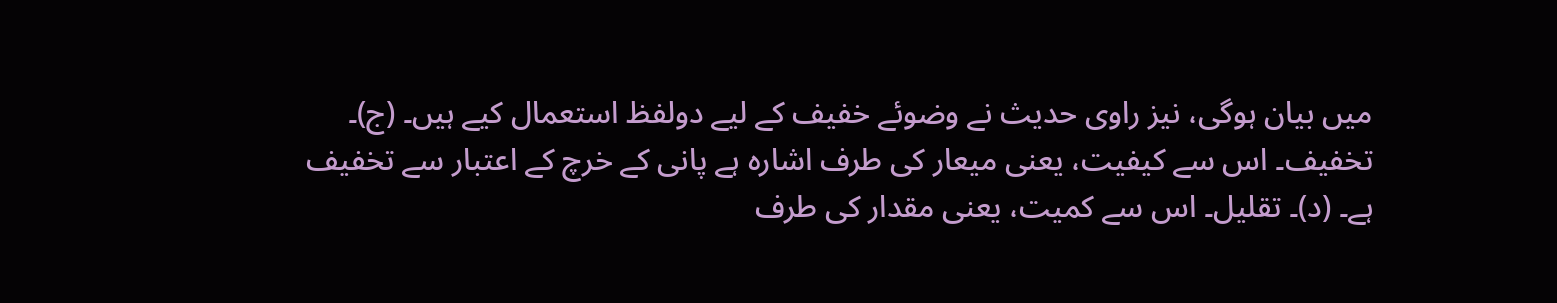میں بیان ہوگی، نیز راوی حدیث نے وضوئے خفیف کے لیے دولفظ استعمال کیے ہیں۔ (ج)۔ تخفیف۔ اس سے کیفیت، یعنی میعار کی طرف اشارہ ہے پانی کے خرچ کے اعتبار سے تخفیف ہے۔ (د)۔ تقلیل۔ اس سے کمیت، یعنی مقدار کی طرف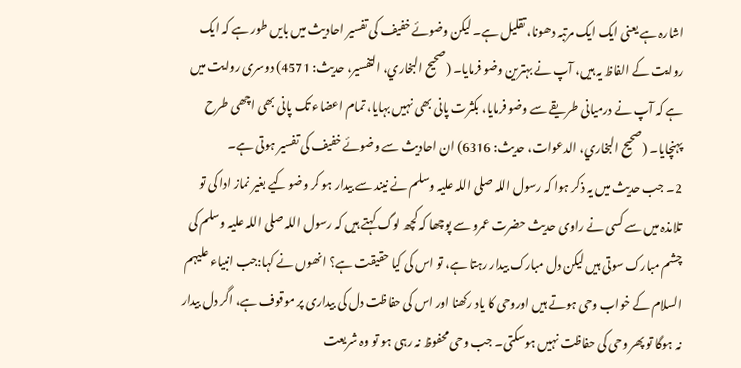اشارہ ہے یعنی ایک ایک مرتبہ دھونا، تقلیل ہے۔ لیکن وضوئے خفیف کی تفسیر احادیث میں بایں طور ہے کہ ایک روایت کے الفاظ یہ ہیں، آپ نے بہترین وضو فرمایا۔ (صحیح البخاري، التفسیر، حدیث: 4571) دوسری روایت میں ہے کہ آپ نے درمیانی طریقے سے وضو فرمایا، بکثرت پانی بھی نہیں بہایا، تمام اعضاء تک پانی بھی اچھی طرح پہنچایا۔ (صحیح البخاري، الدعوات، حدیث: 6316) ان احادیث سے وضوئے خفیف کی تفسیر ہوتی ہے۔
2۔ جب حدیث میں یہ ذکر ہوا کہ رسول اللہ صلی اللہ علیہ وسلم نے نیند سے بیدار ہو کر وضو کیے بغیر نماز ادا کی تو تلامذہ میں سے کسی نے راوی حدیث حضرت عمرو سے پوچھا کہ کچھ لوگ کہتے ہیں کہ رسول اللہ صلی اللہ علیہ وسلم کی چشم مبارک سوتی ہیں لیکن دل مبارک بیدار رہتا ہے، تو اس کی کیا حقیقت ہے؟ انھوں نے کہا:جب انبیاء علیہم السلام کے خواب وحی ہوتے ہیں اوروحی کا یاد رکھنا اور اس کی حفاظت دل کی بیداری پر موقوف ہے، اگر دل بیدار نہ ہوگا تو پھر وحی کی حفاظت نہیں ہوسکتی۔ جب وحی محفوظ نہ رہی ہو تو وہ شریعت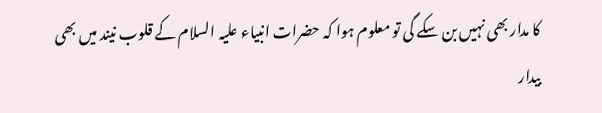کا مدار بھی نہیں بن سکے گی تو معلوم ہوا کہ حضرات انبیاء علیہ السلام کے قلوب نیند میں بھی بیدار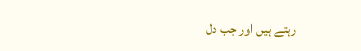رہتے ہیں اور جب دل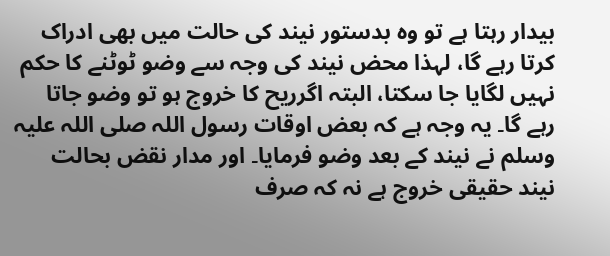بیدار رہتا ہے تو وہ بدستور نیند کی حالت میں بھی ادراک کرتا رہے گا، لہذا محض نیند کی وجہ سے وضو ٹوٹنے کا حکم نہیں لگایا جا سکتا، البتہ اگرریح کا خروج ہو تو وضو جاتا رہے گا۔ یہ وجہ ہے کہ بعض اوقات رسول اللہ صلی اللہ علیہ وسلم نے نیند کے بعد وضو فرمایا۔ اور مدار نقض بحالت نیند حقیقی خروج ہے نہ کہ صرف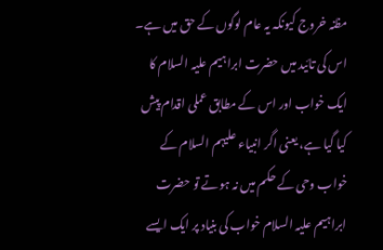مظنہ خروج کیونکہ یہ عام لوگوں کے حق میں ہے۔ اس کی تائید میں حضرت ابراہیم علیہ السلام کا ایک خواب اور اس کے مطابق عملی اقدام پیش کیا گیا ہے، یعنی اگر انبیاء علیہم السلام کے خواب وحی کے حکم میں نہ ہوتے تو حضرت ابراہیم علیہ السلام خواب کی بنیاد پر ایک ایسے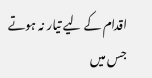اقدام کے لیے تیار نہ ہوتے جس میں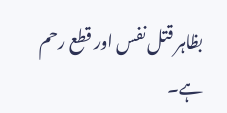بظاہر قتل نفس اور قطع رحم ہے۔